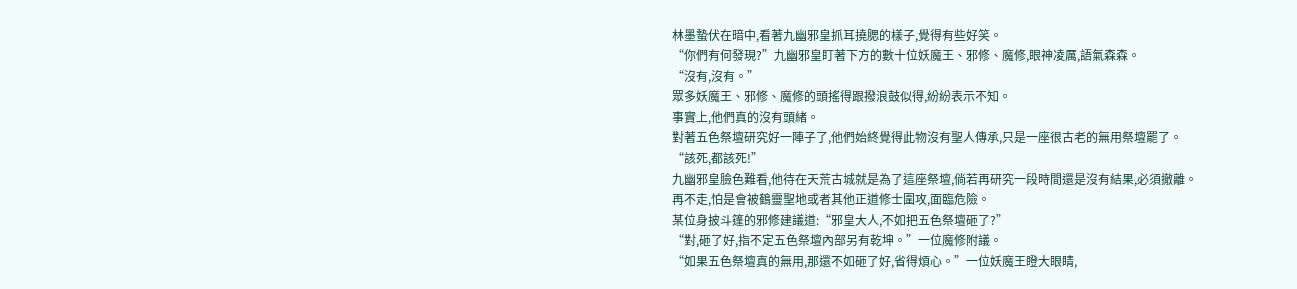林墨蟄伏在暗中,看著九幽邪皇抓耳撓腮的樣子,覺得有些好笑。
“你們有何發現?”九幽邪皇盯著下方的數十位妖魔王、邪修、魔修,眼神凌厲,語氣森森。
“沒有,沒有。”
眾多妖魔王、邪修、魔修的頭搖得跟撥浪鼓似得,紛紛表示不知。
事實上,他們真的沒有頭緒。
對著五色祭壇研究好一陣子了,他們始終覺得此物沒有聖人傳承,只是一座很古老的無用祭壇罷了。
“該死,都該死!”
九幽邪皇臉色難看,他待在天荒古城就是為了這座祭壇,倘若再研究一段時間還是沒有結果,必須撤離。
再不走,怕是會被鶴靈聖地或者其他正道修士圍攻,面臨危險。
某位身披斗篷的邪修建議道:“邪皇大人,不如把五色祭壇砸了?”
“對,砸了好,指不定五色祭壇內部另有乾坤。”一位魔修附議。
“如果五色祭壇真的無用,那還不如砸了好,省得煩心。”一位妖魔王瞪大眼睛,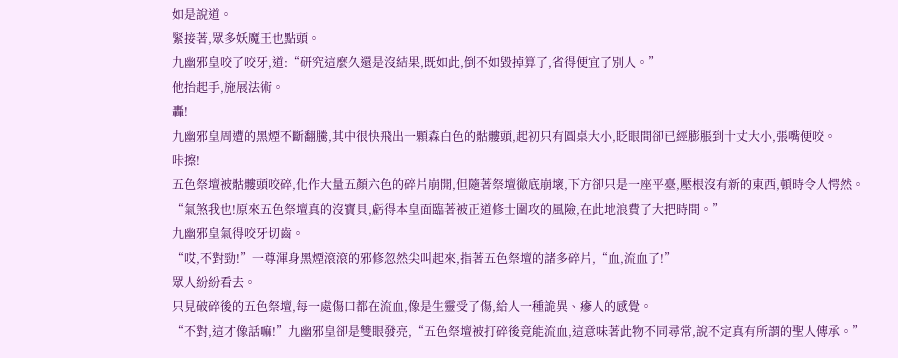如是說道。
緊接著,眾多妖魔王也點頭。
九幽邪皇咬了咬牙,道:“研究這麼久還是沒結果,既如此,倒不如毀掉算了,省得便宜了別人。”
他抬起手,施展法術。
轟!
九幽邪皇周遭的黑煙不斷翻騰,其中很快飛出一顆森白色的骷髏頭,起初只有圓桌大小,眨眼間卻已經膨脹到十丈大小,張嘴便咬。
咔擦!
五色祭壇被骷髏頭咬碎,化作大量五顏六色的碎片崩開,但隨著祭壇徹底崩壞,下方卻只是一座平臺,壓根沒有新的東西,頓時令人愕然。
“氣煞我也!原來五色祭壇真的沒寶貝,虧得本皇面臨著被正道修士圍攻的風險,在此地浪費了大把時間。”
九幽邪皇氣得咬牙切齒。
“哎,不對勁!”一尊渾身黑煙滾滾的邪修忽然尖叫起來,指著五色祭壇的諸多碎片,“血,流血了!”
眾人紛紛看去。
只見破碎後的五色祭壇,每一處傷口都在流血,像是生靈受了傷,給人一種詭異、瘮人的感覺。
“不對,這才像話嘛!”九幽邪皇卻是雙眼發亮,“五色祭壇被打碎後竟能流血,這意味著此物不同尋常,說不定真有所謂的聖人傳承。”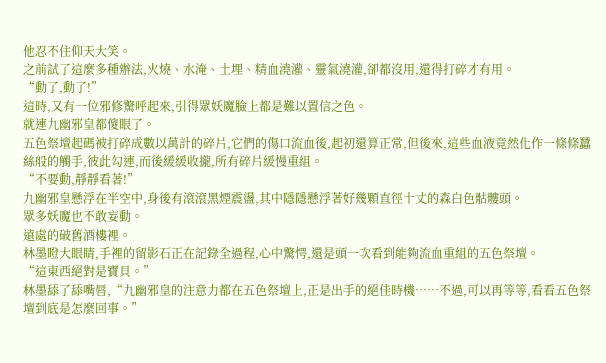他忍不住仰天大笑。
之前試了這麼多種辦法,火燒、水淹、土埋、精血澆灌、靈氣澆灌,卻都沒用,還得打碎才有用。
“動了,動了!”
這時,又有一位邪修驚呼起來,引得眾妖魔臉上都是難以置信之色。
就連九幽邪皇都傻眼了。
五色祭壇起碼被打碎成數以萬計的碎片,它們的傷口流血後,起初還算正常,但後來,這些血液竟然化作一條條蠶絲般的觸手,彼此勾連,而後緩緩收攏,所有碎片緩慢重組。
“不要動,靜靜看著!”
九幽邪皇懸浮在半空中,身後有滾滾黑煙震盪,其中隱隱懸浮著好幾顆直徑十丈的森白色骷髏頭。
眾多妖魔也不敢妄動。
遠處的破舊酒樓裡。
林墨瞪大眼睛,手裡的留影石正在記錄全過程,心中驚愕,還是頭一次看到能夠流血重組的五色祭壇。
“這東西絕對是寶貝。”
林墨舔了舔嘴唇,“九幽邪皇的注意力都在五色祭壇上,正是出手的絕佳時機……不過,可以再等等,看看五色祭壇到底是怎麼回事。”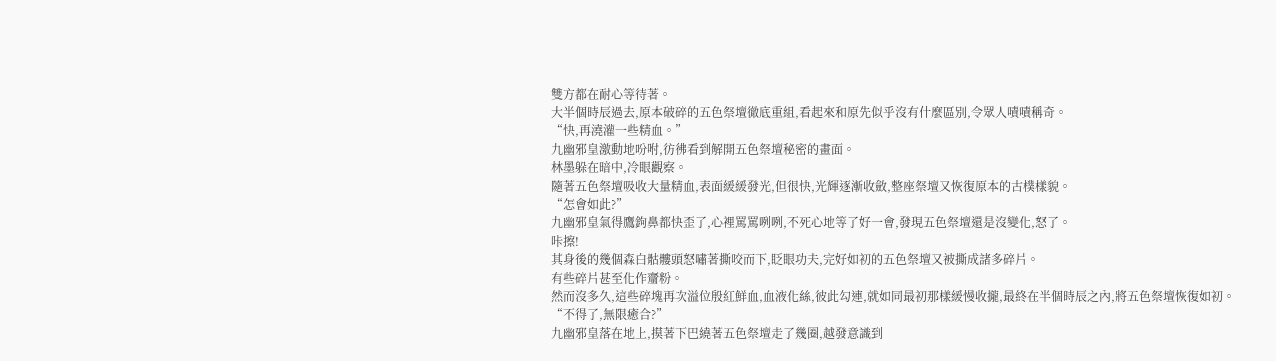雙方都在耐心等待著。
大半個時辰過去,原本破碎的五色祭壇徹底重組,看起來和原先似乎沒有什麼區別,令眾人嘖嘖稱奇。
“快,再澆灌一些精血。”
九幽邪皇激動地吩咐,彷彿看到解開五色祭壇秘密的畫面。
林墨躲在暗中,冷眼觀察。
隨著五色祭壇吸收大量精血,表面緩緩發光,但很快,光輝逐漸收斂,整座祭壇又恢復原本的古樸樣貌。
“怎會如此?”
九幽邪皇氣得鷹鉤鼻都快歪了,心裡罵罵咧咧,不死心地等了好一會,發現五色祭壇還是沒變化,怒了。
咔擦!
其身後的幾個森白骷髏頭怒嘯著撕咬而下,眨眼功夫,完好如初的五色祭壇又被撕成諸多碎片。
有些碎片甚至化作齏粉。
然而沒多久,這些碎塊再次溢位殷紅鮮血,血液化絲,彼此勾連,就如同最初那樣緩慢收攏,最終在半個時辰之內,將五色祭壇恢復如初。
“不得了,無限癒合?”
九幽邪皇落在地上,摸著下巴繞著五色祭壇走了幾圈,越發意識到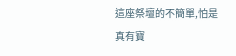這座祭壇的不簡單,怕是真有寶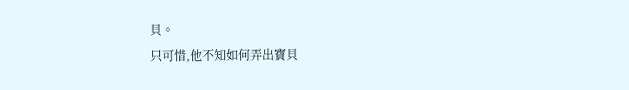貝。
只可惜,他不知如何弄出寶貝